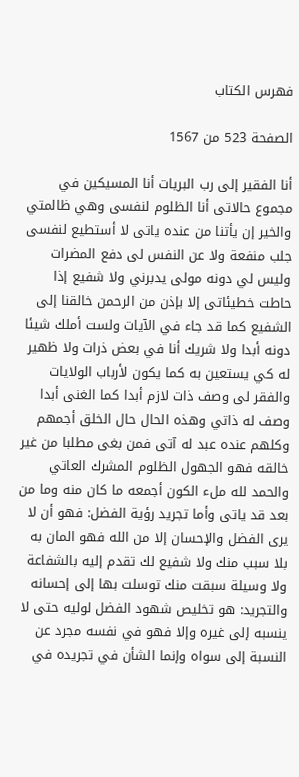فهرس الكتاب

الصفحة 523 من 1567

أنا الفقير إلى رب البريات أنا المسيكين في مجموع حالاتى أنا الظلوم لنفسى وهي ظالمتي والخير إن يأتنا من عنده ياتى لا أستطيع لنفسى جلب منفعة ولا عن النفس لى دفع المضرات وليس لي دونه مولى يدبرني ولا شفيع إذا حاطت خطيئاتى إلا بإذن من الرحمن خالقنا إلى الشفيع كما قد جاء في الآيات ولست أملك شيئا دونه أبدا ولا شريك أنا في بعض ذرات ولا ظهير له كي يستعين به كما يكون لأرباب الولايات والفقر لى وصف ذات لازم أبدا كما الغنى أبدا وصف له ذاتي وهذه الحال حال الخلق أجمهم وكلهم عنده عبد له آتى فمن بغى مطلبا من غير خالقه فهو الجهول الظلوم المشرك العاتي والحمد لله ملء الكون أجمعه ما كان منه وما من بعد قد ياتى وأما تجريد رؤية الفضل: فهو أن لا يرى الفضل والإحسان إلا من الله فهو المان به بلا سبب منك ولا شفيع لك تقدم إليه بالشفاعة ولا وسيلة سبقت منك توسلت بها إلى إحسانه والتجريد: هو تخليص شهود الفضل لوليه حتى لا ينسبه إلى غيره وإلا فهو في نفسه مجرد عن النسبة إلى سواه وإنما الشأن في تجريده في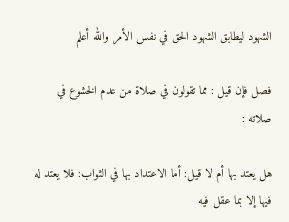الشهود ليطابق الشهود الحق في نفس الأمر والله أعلم

فصل فإن قيل : مما تقولون في صلاة من عدم الخشوع في صلاته :

هل يعتد بها أم لا قيل: أما الاعتداد بها في الثواب: فلا يعتد له فيها إلا بما عقل فيه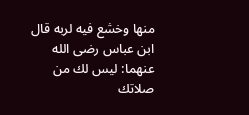منها وخشع فيه لربه قال ابن عباس رضى الله عنهما: ليس لك من صلاتك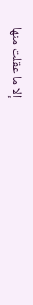إلا ما عقلت منها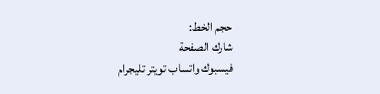حجم الخط:
شارك الصفحة
فيسبوك واتساب تويتر تليجرام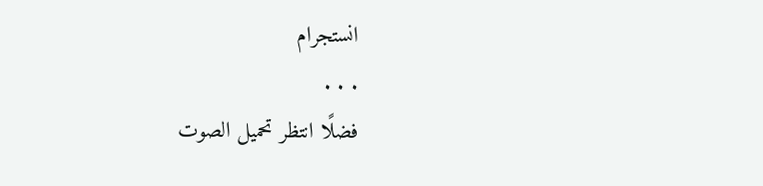انستجرام
. . .
فضلًا انتظر تحميل الصوت